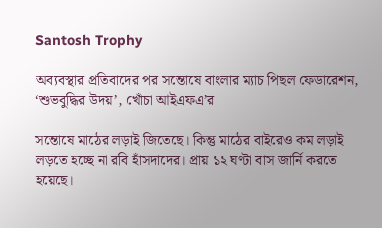Santosh Trophy

অব্যবস্থার প্রতিবাদের পর সন্তোষে বাংলার ম্যাচ পিছল ফেডারেশন, ‘শুভবুদ্ধির উদয়’, খোঁচা আইএফএ’র

সন্তোষে মাঠের লড়াই জিতেছে। কিন্তু মাঠের বাইরেও কম লড়াই লড়তে হচ্ছে না রবি হাঁসদাদের। প্রায় ১২ ঘণ্টা বাস জার্নি করতে হয়েছে।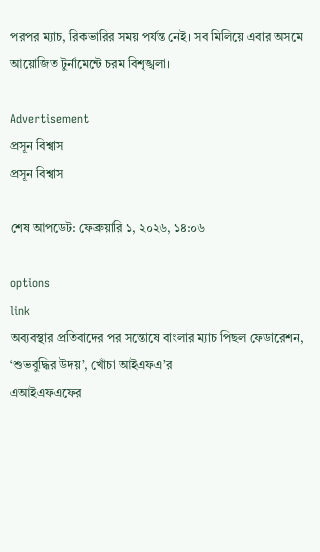পরপর ম্যাচ, রিকভারির সময় পর্যন্ত নেই। সব মিলিয়ে এবার অসমে আয়োজিত টুর্নামেন্টে চরম বিশৃঙ্খলা।

Advertisement
প্রসূন বিশ্বাস
প্রসূন বিশ্বাস

শেষ আপডেট: ফেব্রুয়ারি ১, ২০২৬, ১৪:০৬

options
link
অব্যবস্থার প্রতিবাদের পর সন্তোষে বাংলার ম্যাচ পিছল ফেডারেশন, ‘শুভবুদ্ধির উদয়’, খোঁচা আইএফএ’র
এআইএফএফের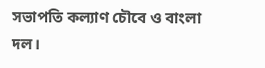সভাপতি কল্যাণ চৌবে ও বাংলা দল।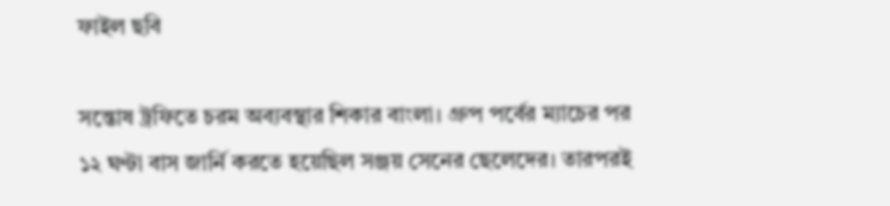ফাইল ছবি

সন্তোষ ট্রফিতে চরম অব্যবস্থার শিকার বাংলা। গ্রুপ পর্বের ম্যাচের পর ১২ ঘণ্টা বাস জার্নি করতে হয়েছিল সঞ্জয় সেনের ছেলেদের। তারপরই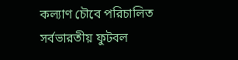কল্যাণ চৌবে পরিচালিত সর্বভারতীয় ফুটবল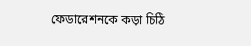ফেডারেশনকে কড়া চিঠি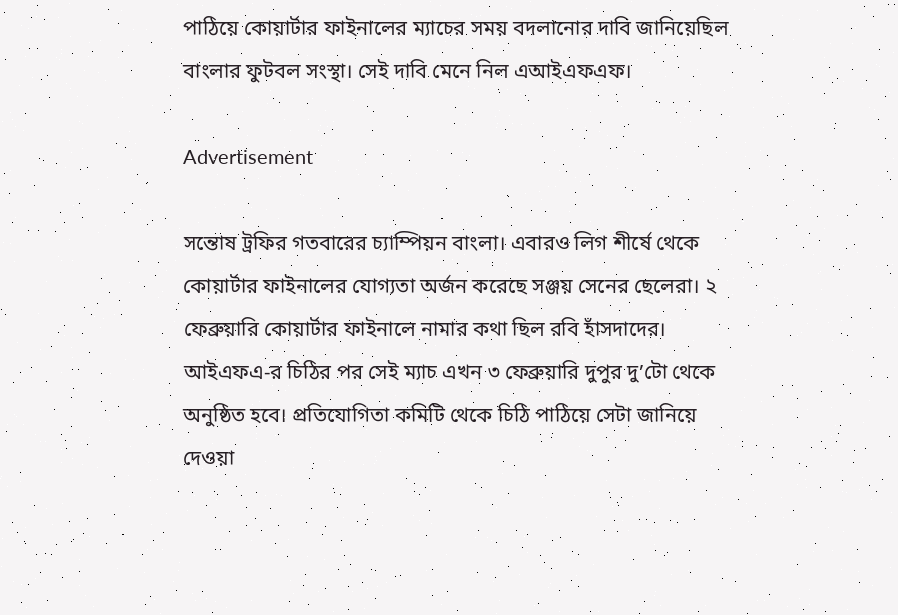পাঠিয়ে কোয়ার্টার ফাইনালের ম্যাচের সময় বদলানোর দাবি জানিয়েছিল বাংলার ফুটবল সংস্থা। সেই দাবি মেনে নিল এআইএফএফ।

Advertisement

সন্তোষ ট্রফির গতবারের চ্যাম্পিয়ন বাংলা। এবারও লিগ শীর্ষে থেকে কোয়ার্টার ফাইনালের যোগ্যতা অর্জন করেছে সঞ্জয় সেনের ছেলেরা। ২ ফেব্রুয়ারি কোয়ার্টার ফাইনালে নামার কথা ছিল রবি হাঁসদাদের। আইএফএ-র চিঠির পর সেই ম্যাচ এখন ৩ ফেব্রুয়ারি দুপুর দু’টো থেকে অনুষ্ঠিত হবে। প্রতিযোগিতা কমিটি থেকে চিঠি পাঠিয়ে সেটা জানিয়ে দেওয়া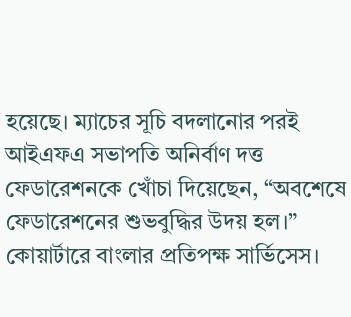হয়েছে। ম্যাচের সূচি বদলানোর পরই আইএফএ সভাপতি অনির্বাণ দত্ত ফেডারেশনকে খোঁচা দিয়েছেন, “অবশেষে ফেডারেশনের শুভবুদ্ধির উদয় হল।” কোয়ার্টারে বাংলার প্রতিপক্ষ সার্ভিসেস।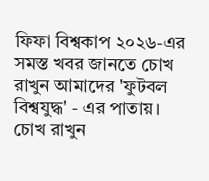ফিফা বিশ্বকাপ ২০২৬-এর সমস্ত খবর জানতে চোখ রাখুন আমাদের 'ফুটবল বিশ্বযুদ্ধ' - এর পাতায়।
চোখ রাখুন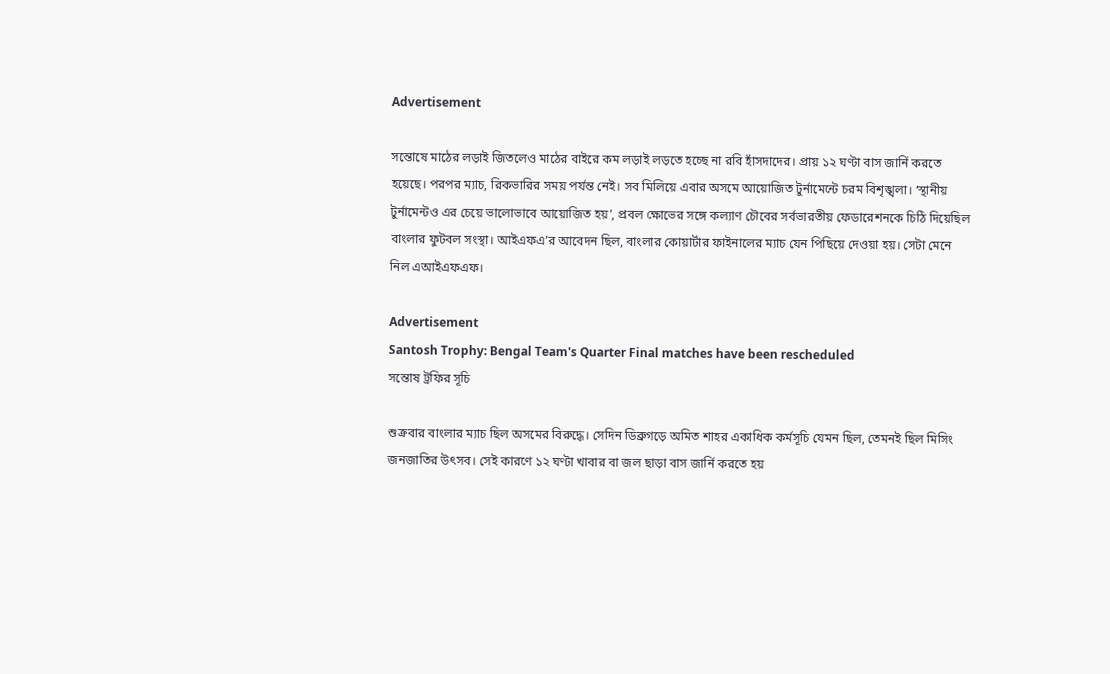Advertisement

সন্তোষে মাঠের লড়াই জিতলেও মাঠের বাইরে কম লড়াই লড়তে হচ্ছে না রবি হাঁসদাদের। প্রায় ১২ ঘণ্টা বাস জার্নি করতে হয়েছে। পরপর ম্যাচ, রিকভারির সময় পর্যন্ত নেই। সব মিলিয়ে এবার অসমে আয়োজিত টুর্নামেন্টে চরম বিশৃঙ্খলা। ‘স্থানীয় টুর্নামেন্টও এর চেয়ে ভালোভাবে আয়োজিত হয়’, প্রবল ক্ষোভের সঙ্গে কল্যাণ চৌবের সর্বভারতীয় ফেডারেশনকে চিঠি দিয়েছিল বাংলার ফুটবল সংস্থা। আইএফএ’র আবেদন ছিল, বাংলার কোয়ার্টার ফাইনালের ম্যাচ যেন পিছিয়ে দেওয়া হয়। সেটা মেনে নিল এআইএফএফ।

Advertisement
Santosh Trophy: Bengal Team's Quarter Final matches have been rescheduled
সন্তোষ ট্রফির সূচি

শুক্রবার বাংলার ম্যাচ ছিল অসমের বিরুদ্ধে। সেদিন ডিব্রুগড়ে অমিত শাহর একাধিক কর্মসূচি যেমন ছিল, তেমনই ছিল মিসিং জনজাতির উৎসব। সেই কারণে ১২ ঘণ্টা খাবার বা জল ছাড়া বাস জার্নি করতে হয়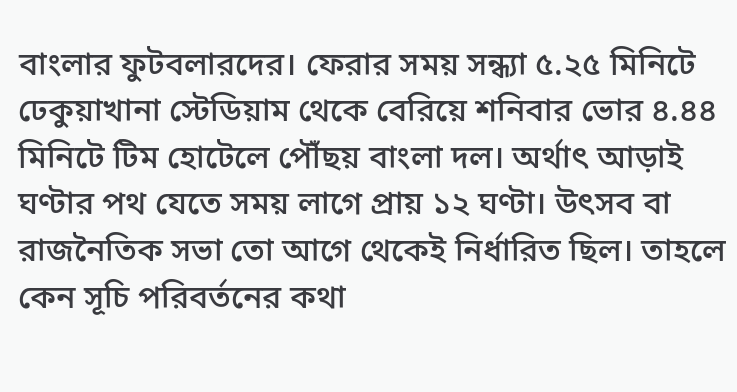বাংলার ফুটবলারদের। ফেরার সময় সন্ধ্যা ৫.২৫ মিনিটে ঢেকুয়াখানা স্টেডিয়াম থেকে বেরিয়ে শনিবার ভোর ৪.৪৪ মিনিটে টিম হোটেলে পৌঁছয় বাংলা দল। অর্থাৎ আড়াই ঘণ্টার পথ যেতে সময় লাগে প্রায় ১২ ঘণ্টা। উৎসব বা রাজনৈতিক সভা তো আগে থেকেই নির্ধারিত ছিল। তাহলে কেন সূচি পরিবর্তনের কথা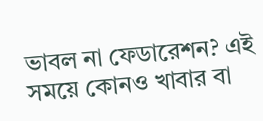ভাবল না ফেডারেশন? এই সময়ে কোনও খাবার বা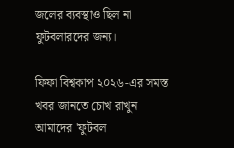জলের ব্যবস্থাও ছিল না ফুটবলারদের জন্য।

ফিফা বিশ্বকাপ ২০২৬-এর সমস্ত খবর জানতে চোখ রাখুন আমাদের 'ফুটবল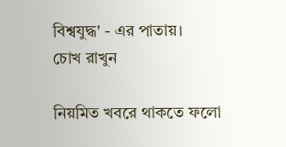বিশ্বযুদ্ধ' - এর পাতায়।
চোখ রাখুন

নিয়মিত খবরে থাকতে ফলো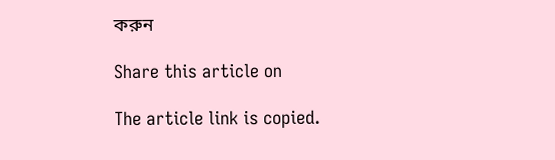করুন

Share this article on

The article link is copied.